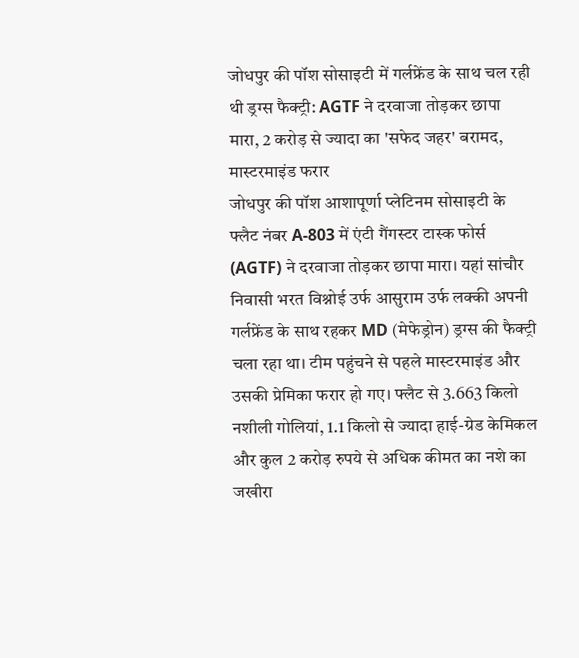जोधपुर की पॉश सोसाइटी में गर्लफ्रेंड के साथ चल रही थी ड्रग्स फैक्ट्री: AGTF ने दरवाजा तोड़कर छापा मारा, 2 करोड़ से ज्यादा का 'सफेद जहर' बरामद, मास्टरमाइंड फरार
जोधपुर की पॉश आशापूर्णा प्लेटिनम सोसाइटी के फ्लैट नंबर A-803 में एंटी गैंगस्टर टास्क फोर्स (AGTF) ने दरवाजा तोड़कर छापा मारा। यहां सांचौर निवासी भरत विश्नोई उर्फ आसुराम उर्फ लक्की अपनी गर्लफ्रेंड के साथ रहकर MD (मेफेड्रोन) ड्रग्स की फैक्ट्री चला रहा था। टीम पहुंचने से पहले मास्टरमाइंड और उसकी प्रेमिका फरार हो गए। फ्लैट से 3.663 किलो नशीली गोलियां, 1.1 किलो से ज्यादा हाई-ग्रेड केमिकल और कुल 2 करोड़ रुपये से अधिक कीमत का नशे का जखीरा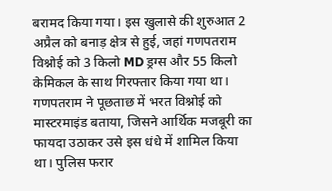बरामद किया गया। इस खुलासे की शुरुआत 2 अप्रैल को बनाड़ क्षेत्र से हुई, जहां गणपतराम विश्नोई को 3 किलो MD ड्रग्स और 55 किलो केमिकल के साथ गिरफ्तार किया गया था। गणपतराम ने पूछताछ में भरत विश्नोई को मास्टरमाइंड बताया, जिसने आर्थिक मजबूरी का फायदा उठाकर उसे इस धंधे में शामिल किया था। पुलिस फरार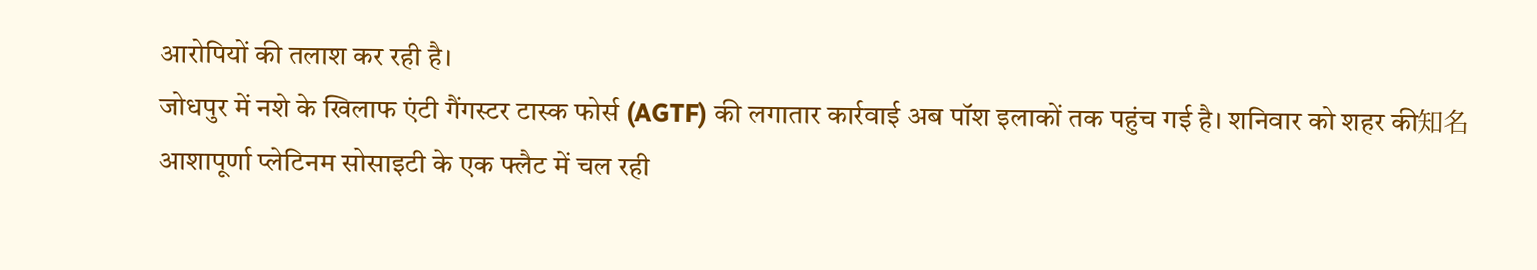आरोपियों की तलाश कर रही है।
जोधपुर में नशे के खिलाफ एंटी गैंगस्टर टास्क फोर्स (AGTF) की लगातार कार्रवाई अब पॉश इलाकों तक पहुंच गई है। शनिवार को शहर की知名 आशापूर्णा प्लेटिनम सोसाइटी के एक फ्लैट में चल रही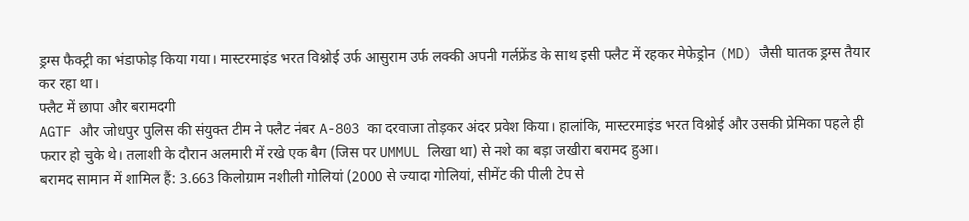ड्रग्स फैक्ट्री का भंडाफोड़ किया गया। मास्टरमाइंड भरत विश्नोई उर्फ आसुराम उर्फ लक्की अपनी गर्लफ्रेंड के साथ इसी फ्लैट में रहकर मेफेड्रोन (MD) जैसी घातक ड्रग्स तैयार कर रहा था।
फ्लैट में छापा और बरामदगी
AGTF और जोधपुर पुलिस की संयुक्त टीम ने फ्लैट नंबर A-803 का दरवाजा तोड़कर अंदर प्रवेश किया। हालांकि, मास्टरमाइंड भरत विश्नोई और उसकी प्रेमिका पहले ही फरार हो चुके थे। तलाशी के दौरान अलमारी में रखे एक बैग (जिस पर UMMUL लिखा था) से नशे का बड़ा जखीरा बरामद हुआ।
बरामद सामान में शामिल हैं: 3.663 किलोग्राम नशीली गोलियां (2000 से ज्यादा गोलियां, सीमेंट की पीली टेप से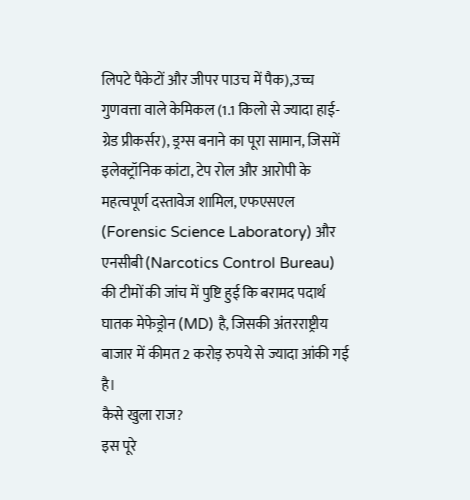लिपटे पैकेटों और जीपर पाउच में पैक),उच्च गुणवत्ता वाले केमिकल (1.1 किलो से ज्यादा हाई-ग्रेड प्रीकर्सर), ड्रग्स बनाने का पूरा सामान, जिसमें इलेक्ट्रॉनिक कांटा, टेप रोल और आरोपी के महत्वपूर्ण दस्तावेज शामिल, एफएसएल (Forensic Science Laboratory) और एनसीबी (Narcotics Control Bureau) की टीमों की जांच में पुष्टि हुई कि बरामद पदार्थ घातक मेफेड्रोन (MD) है, जिसकी अंतरराष्ट्रीय बाजार में कीमत 2 करोड़ रुपये से ज्यादा आंकी गई है।
कैसे खुला राज?
इस पूरे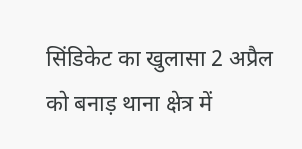सिंडिकेट का खुलासा 2 अप्रैल को बनाड़ थाना क्षेत्र में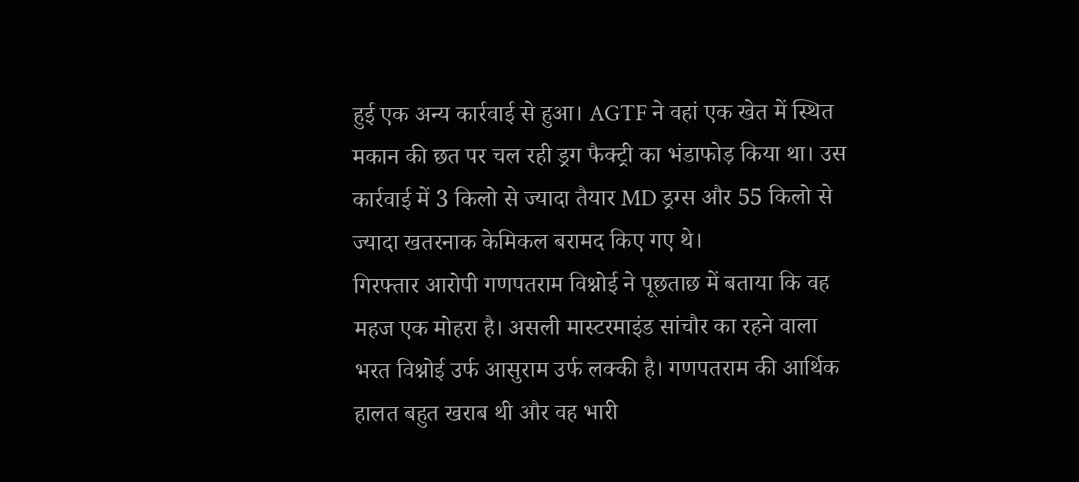हुई एक अन्य कार्रवाई से हुआ। AGTF ने वहां एक खेत में स्थित मकान की छत पर चल रही ड्रग फैक्ट्री का भंडाफोड़ किया था। उस कार्रवाई में 3 किलो से ज्यादा तैयार MD ड्रग्स और 55 किलो से ज्यादा खतरनाक केमिकल बरामद किए गए थे।
गिरफ्तार आरोपी गणपतराम विश्नोई ने पूछताछ में बताया कि वह महज एक मोहरा है। असली मास्टरमाइंड सांचौर का रहने वाला भरत विश्नोई उर्फ आसुराम उर्फ लक्की है। गणपतराम की आर्थिक हालत बहुत खराब थी और वह भारी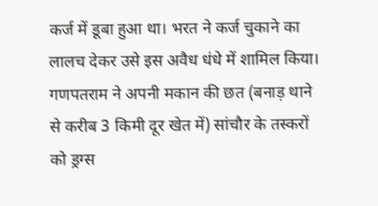कर्ज में डूबा हुआ था। भरत ने कर्ज चुकाने का लालच देकर उसे इस अवैध धंधे में शामिल किया।
गणपतराम ने अपनी मकान की छत (बनाड़ थाने से करीब 3 किमी दूर खेत में) सांचौर के तस्करों को ड्रग्स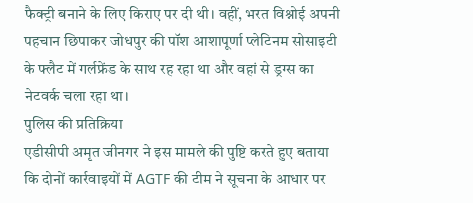फैक्ट्री बनाने के लिए किराए पर दी थी। वहीं, भरत विश्नोई अपनी पहचान छिपाकर जोधपुर की पॉश आशापूर्णा प्लेटिनम सोसाइटी के फ्लैट में गर्लफ्रेंड के साथ रह रहा था और वहां से ड्रग्स का नेटवर्क चला रहा था।
पुलिस की प्रतिक्रिया
एडीसीपी अमृत जीनगर ने इस मामले की पुष्टि करते हुए बताया कि दोनों कार्रवाइयों में AGTF की टीम ने सूचना के आधार पर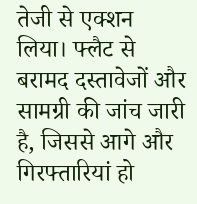तेजी से एक्शन लिया। फ्लैट से बरामद दस्तावेजों और सामग्री की जांच जारी है, जिससे आगे और गिरफ्तारियां हो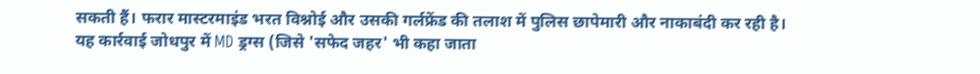सकती हैं। फरार मास्टरमाइंड भरत विश्नोई और उसकी गर्लफ्रेंड की तलाश में पुलिस छापेमारी और नाकाबंदी कर रही है।
यह कार्रवाई जोधपुर में MD ड्रग्स (जिसे 'सफेद जहर' भी कहा जाता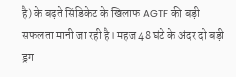है) के बढ़ते सिंडिकेट के खिलाफ AGTF की बड़ी सफलता मानी जा रही है। महज 48 घंटे के अंदर दो बड़ी ड्रग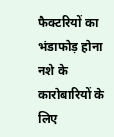फैक्टरियों का भंडाफोड़ होना नशे के कारोबारियों के लिए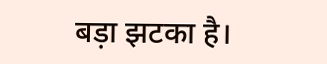बड़ा झटका है।